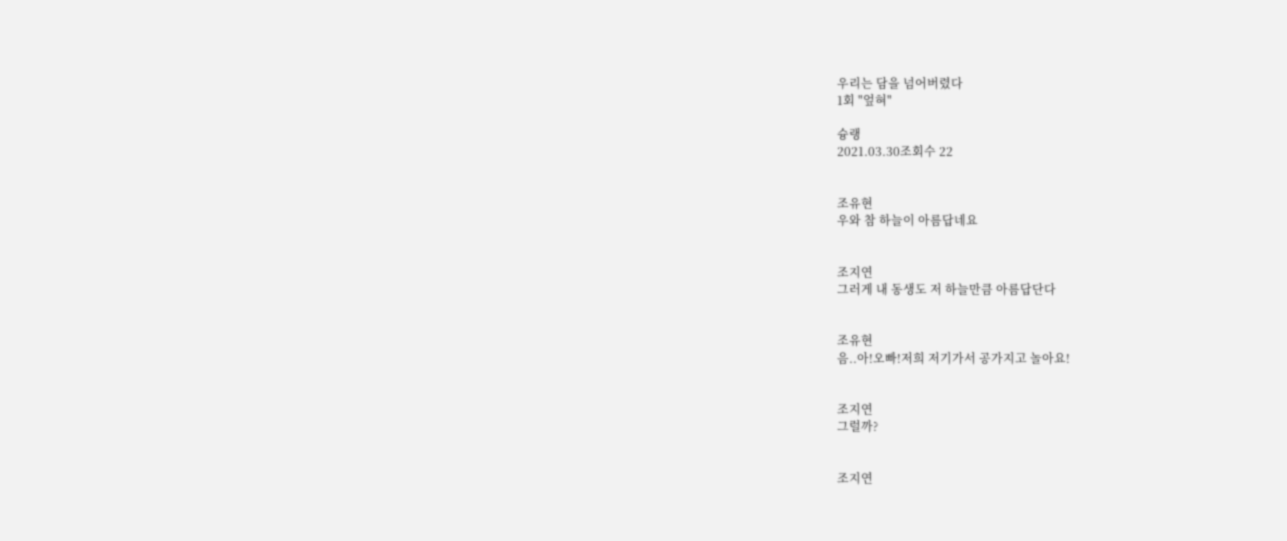우리는 담을 넘어버렸다
1회 "엎혀"

슝랭
2021.03.30조회수 22


조유현
우와 참 하늘이 아름답네요


조지연
그러게 내 동생도 저 하늘만큼 아름답단다


조유현
음..아!오빠!저희 저기가서 공가지고 놀아요!


조지연
그럴까?


조지연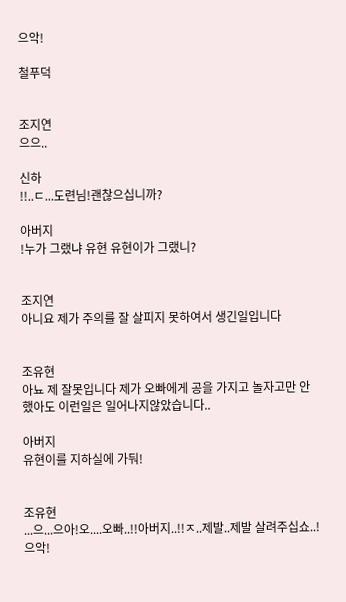으악!

철푸덕


조지연
으으..

신하
!!..ㄷ...도련님!괜찮으십니까?

아버지
!누가 그랬냐 유현 유현이가 그랬니?


조지연
아니요 제가 주의를 잘 살피지 못하여서 생긴일입니다


조유현
아뇨 제 잘못입니다 제가 오빠에게 공을 가지고 놀자고만 안했아도 이런일은 일어나지않았습니다..

아버지
유현이를 지하실에 가둬!


조유현
...으...으아!오....오빠..!!아버지..!!ㅈ..제발..제발 살려주십쇼..!으악!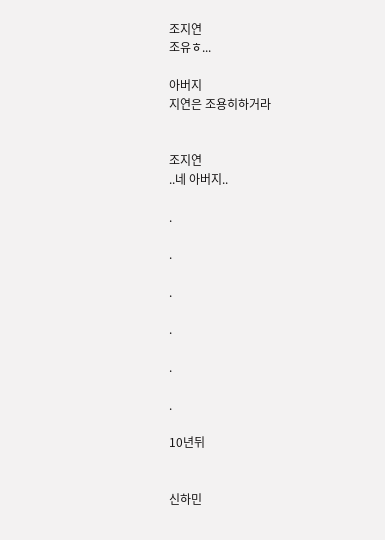조지연
조유ㅎ...

아버지
지연은 조용히하거라


조지연
..네 아버지..

.

.

.

.

.

.

10년뒤


신하민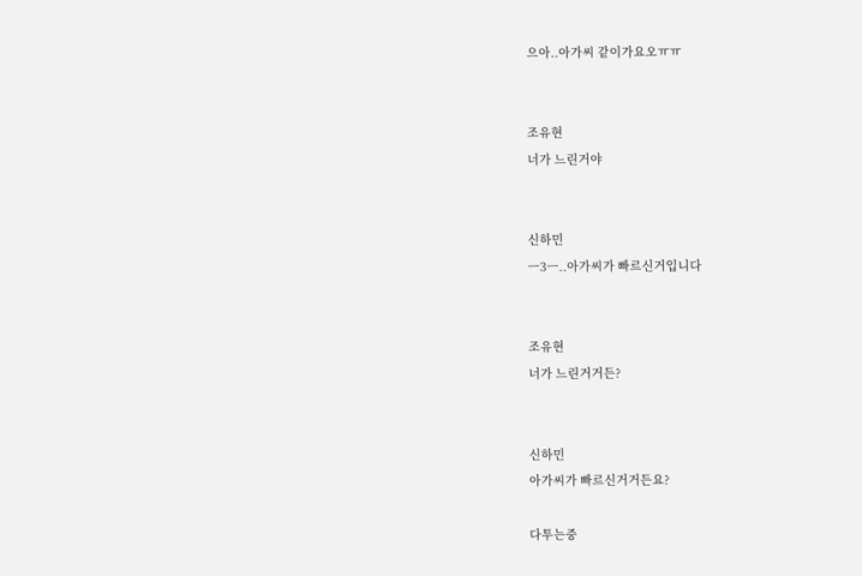으아..아가씨 같이가요오ㅠㅠ


조유현
너가 느린거야


신하민
ㅡ3ㅡ..아가씨가 빠르신거입니다


조유현
너가 느린거거든?


신하민
아가씨가 빠르신거거든요?

다투는중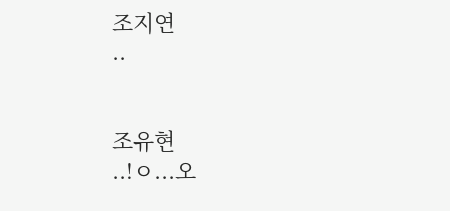조지연
..


조유현
..!ㅇ...오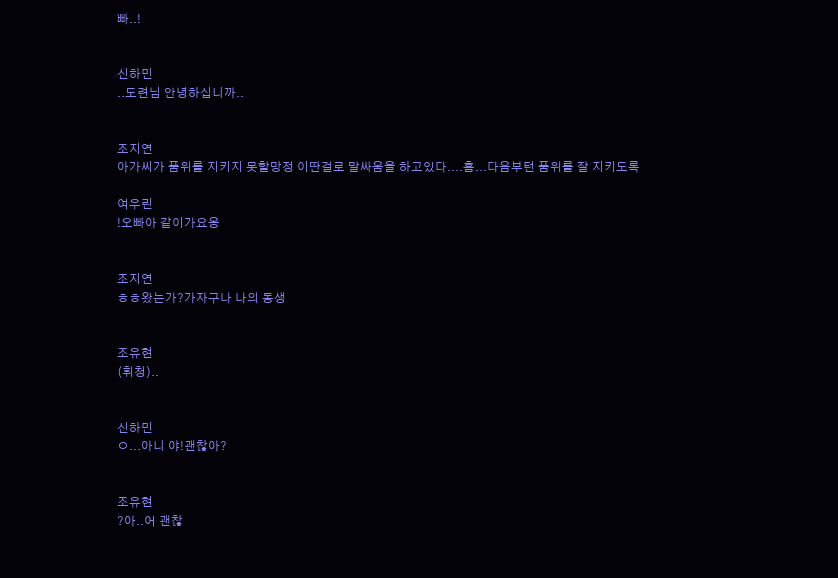빠..!


신하민
..도련님 안녕하십니까..


조지연
아가씨가 품위를 지키지 못할망정 이딴걸로 말싸움을 하고있다....흠...다음부턴 품위를 잘 지키도록

여우린
!오빠아 같이가요옹


조지연
ㅎㅎ왔는가?가자구나 나의 동생


조유현
(휘청)..


신하민
ㅇ...아니 야!괜찮아?


조유현
?아..어 괜찮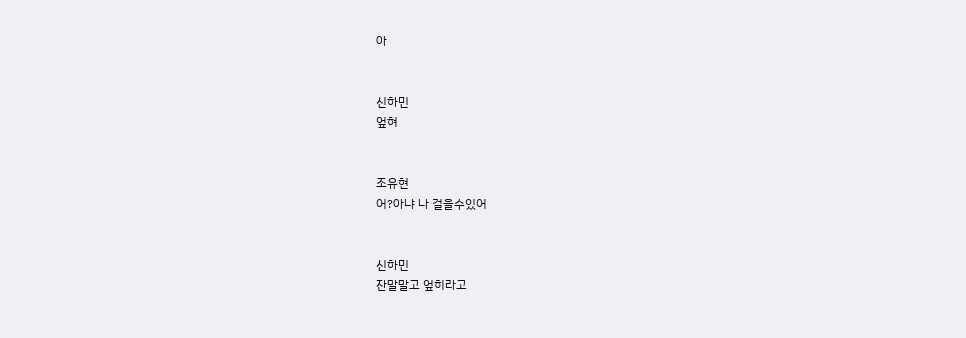아


신하민
엎혀


조유현
어?아냐 나 걸을수있어


신하민
잔말말고 엎히라고